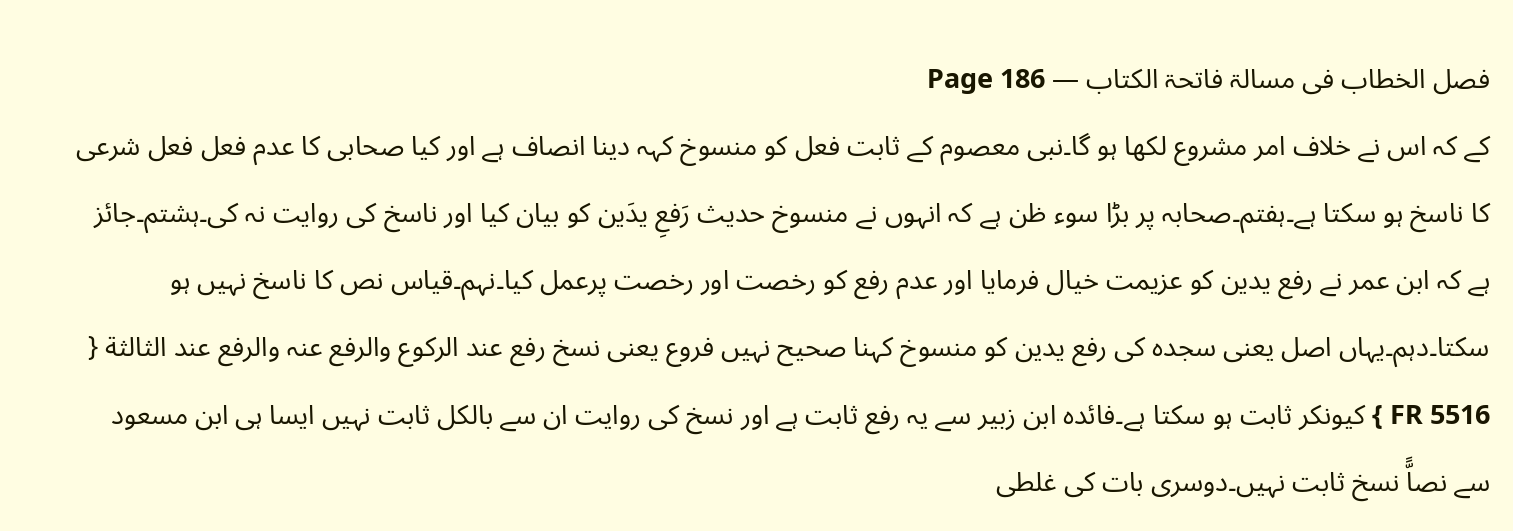فصل الخطاب فی مسالۃ فاتحۃ الکتاب — Page 186
کے کہ اس نے خلاف امر مشروع لکھا ہو گا۔نبی معصوم کے ثابت فعل کو منسوخ کہہ دینا انصاف ہے اور کیا صحابی کا عدم فعل فعل شرعی کا ناسخ ہو سکتا ہے۔ہفتم۔صحابہ پر بڑا سوء ظن ہے کہ انہوں نے منسوخ حدیث رَفعِ یدَین کو بیان کیا اور ناسخ کی روایت نہ کی۔ہشتم۔جائز ہے کہ ابن عمر نے رفع یدین کو عزیمت خیال فرمایا اور عدم رفع کو رخصت اور رخصت پرعمل کیا۔نہم۔قیاس نص کا ناسخ نہیں ہو سکتا۔دہم۔یہاں اصل یعنی سجدہ کی رفع یدین کو منسوخ کہنا صحیح نہیں فروع یعنی نسخ رفع عند الرکوع والرفع عنہ والرفع عند الثالثة { FR 5516 } کیونکر ثابت ہو سکتا ہے۔فائدہ ابن زبیر سے یہ رفع ثابت ہے اور نسخ کی روایت ان سے بالکل ثابت نہیں ایسا ہی ابن مسعود سے نصاًّ نسخ ثابت نہیں۔دوسری بات کی غلطی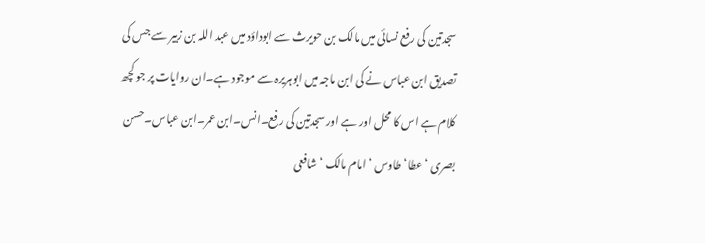سجدتین کی رفع نسائی میں مالک بن حویرث سے ابوداؤد میں عبد اللہ بن زبیر سے جس کی تصدیق ابن عباس نے کی ابن ماجہ میں ابوہریرہ سے موجود ہے۔ان روایات پر جو کچھ کلام ہے اس کا محل اور ہے اور سجدتین کی رفع۔انس۔ابن عمر۔ابن عباس۔حسن بصری ‘عطا‘ طاوس ‘امام مالک ‘شافعی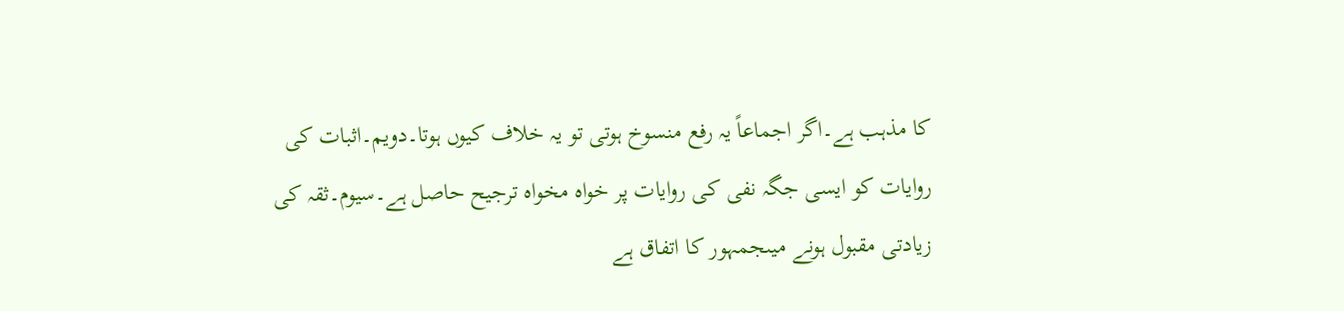کا مذہب ہے۔اگر اجماعاً یہ رفع منسوخ ہوتی تو یہ خلاف کیوں ہوتا۔دویم۔اثبات کی روایات کو ایسی جگہ نفی کی روایات پر خواہ مخواہ ترجیح حاصل ہے۔سیوم۔ثقہ کی زیادتی مقبول ہونے میںجمہور کا اتفاق ہے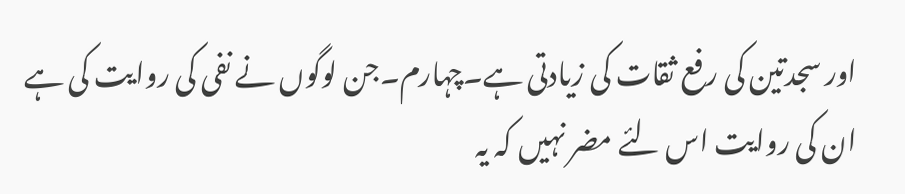اور سجدتین کی رفع ثقات کی زیادتی ہے۔چہارم۔جن لوگوں نے نفی کی روایت کی ہے ان کی روایت اس لئے مضر نہیں کہ یہ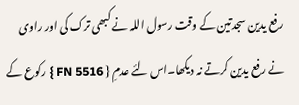رفع یدین سجدتین کے وقت رسول اللہ نے کبھی ترک کی اور راوی نے رفع یدین کرتے نہ دیکھا۔اس لئے عدمِ { FN 5516 } رکوع کے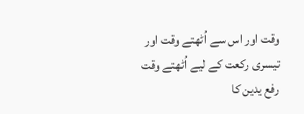وقت اور اس سے اُٹھتے وقت اور تیسری رکعت کے لیے اُٹھتے وقت رفع یدین کا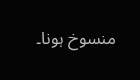منسوخ ہونا۔